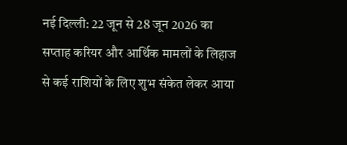नई दिल्ली: 22 जून से 28 जून 2026 का सप्ताह करियर और आर्थिक मामलों के लिहाज से कई राशियों के लिए शुभ संकेत लेकर आया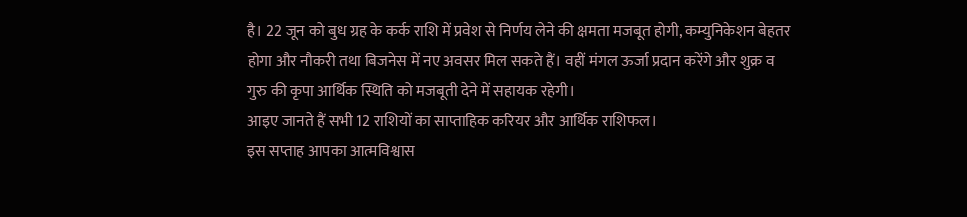है। 22 जून को बुध ग्रह के कर्क राशि में प्रवेश से निर्णय लेने की क्षमता मजबूत होगी, कम्युनिकेशन बेहतर होगा और नौकरी तथा बिजनेस में नए अवसर मिल सकते हैं। वहीं मंगल ऊर्जा प्रदान करेंगे और शुक्र व गुरु की कृपा आर्थिक स्थिति को मजबूती देने में सहायक रहेगी।
आइए जानते हैं सभी 12 राशियों का साप्ताहिक करियर और आर्थिक राशिफल।
इस सप्ताह आपका आत्मविश्वास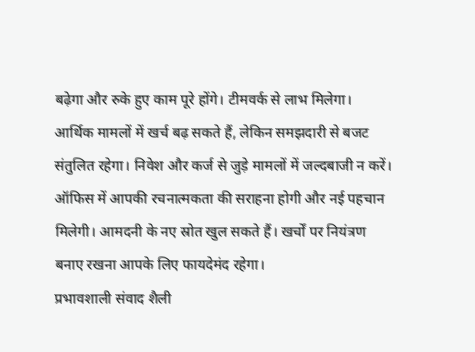बढ़ेगा और रुके हुए काम पूरे होंगे। टीमवर्क से लाभ मिलेगा। आर्थिक मामलों में खर्च बढ़ सकते हैं, लेकिन समझदारी से बजट संतुलित रहेगा। निवेश और कर्ज से जुड़े मामलों में जल्दबाजी न करें।
ऑफिस में आपकी रचनात्मकता की सराहना होगी और नई पहचान मिलेगी। आमदनी के नए स्रोत खुल सकते हैं। खर्चों पर नियंत्रण बनाए रखना आपके लिए फायदेमंद रहेगा।
प्रभावशाली संवाद शैली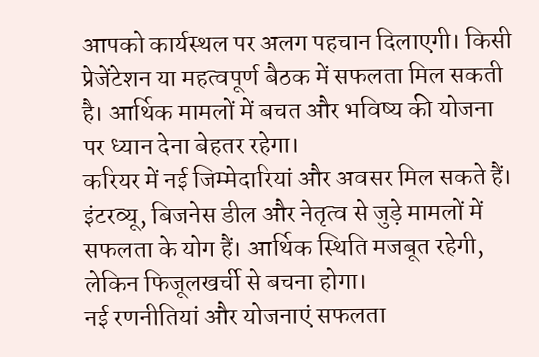आपको कार्यस्थल पर अलग पहचान दिलाएगी। किसी प्रेजेंटेशन या महत्वपूर्ण बैठक में सफलता मिल सकती है। आर्थिक मामलों में बचत और भविष्य की योजना पर ध्यान देना बेहतर रहेगा।
करियर में नई जिम्मेदारियां और अवसर मिल सकते हैं। इंटरव्यू, बिजनेस डील और नेतृत्व से जुड़े मामलों में सफलता के योग हैं। आर्थिक स्थिति मजबूत रहेगी, लेकिन फिजूलखर्ची से बचना होगा।
नई रणनीतियां और योजनाएं सफलता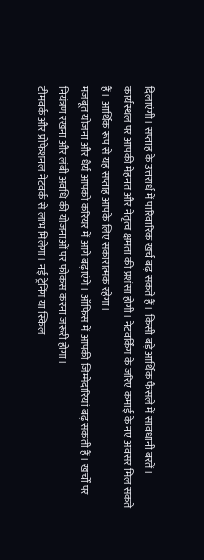दिलाएंगी। सप्ताह के उत्तरार्ध में पारिवारिक खर्च बढ़ सकते हैं। किसी बड़े आर्थिक फैसले में सावधानी बरतें।
कार्यस्थल पर आपकी मेहनत और नेतृत्व क्षमता की प्रशंसा होगी। नेटवर्किंग के जरिए कमाई के नए अवसर मिल सकते हैं। आर्थिक रूप से यह सप्ताह आपके लिए सकारात्मक रहेगा।
मजबूत योजना और धैर्य आपको करियर में आगे बढ़ाएंगे। ऑफिस में आपकी जिम्मेदारियां बढ़ सकती हैं। खर्चों पर नियंत्रण रखना और लंबी अवधि की योजनाओं पर फोकस करना जरूरी होगा।
टीमवर्क और प्रोफेशनल नेटवर्क से लाभ मिलेगा। नई ट्रेनिंग या स्किल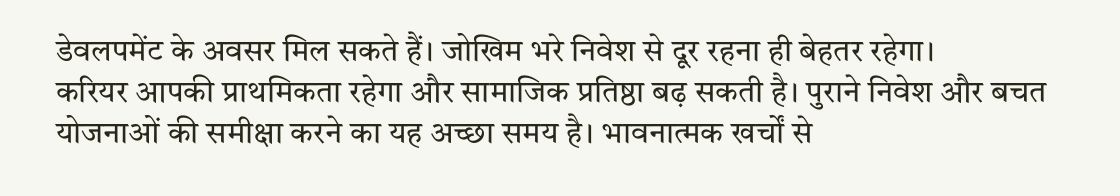डेवलपमेंट के अवसर मिल सकते हैं। जोखिम भरे निवेश से दूर रहना ही बेहतर रहेगा।
करियर आपकी प्राथमिकता रहेगा और सामाजिक प्रतिष्ठा बढ़ सकती है। पुराने निवेश और बचत योजनाओं की समीक्षा करने का यह अच्छा समय है। भावनात्मक खर्चों से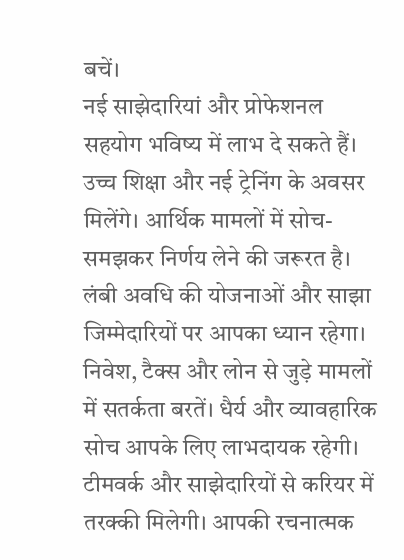बचें।
नई साझेदारियां और प्रोफेशनल सहयोग भविष्य में लाभ दे सकते हैं। उच्च शिक्षा और नई ट्रेनिंग के अवसर मिलेंगे। आर्थिक मामलों में सोच-समझकर निर्णय लेने की जरूरत है।
लंबी अवधि की योजनाओं और साझा जिम्मेदारियों पर आपका ध्यान रहेगा। निवेश, टैक्स और लोन से जुड़े मामलों में सतर्कता बरतें। धैर्य और व्यावहारिक सोच आपके लिए लाभदायक रहेगी।
टीमवर्क और साझेदारियों से करियर में तरक्की मिलेगी। आपकी रचनात्मक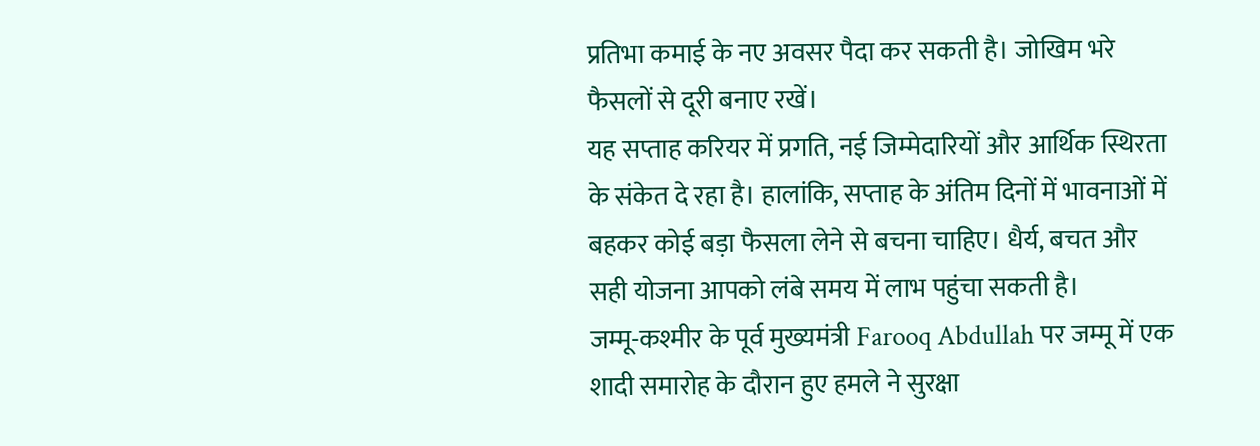प्रतिभा कमाई के नए अवसर पैदा कर सकती है। जोखिम भरे फैसलों से दूरी बनाए रखें।
यह सप्ताह करियर में प्रगति, नई जिम्मेदारियों और आर्थिक स्थिरता के संकेत दे रहा है। हालांकि, सप्ताह के अंतिम दिनों में भावनाओं में बहकर कोई बड़ा फैसला लेने से बचना चाहिए। धैर्य, बचत और सही योजना आपको लंबे समय में लाभ पहुंचा सकती है।
जम्मू-कश्मीर के पूर्व मुख्यमंत्री Farooq Abdullah पर जम्मू में एक शादी समारोह के दौरान हुए हमले ने सुरक्षा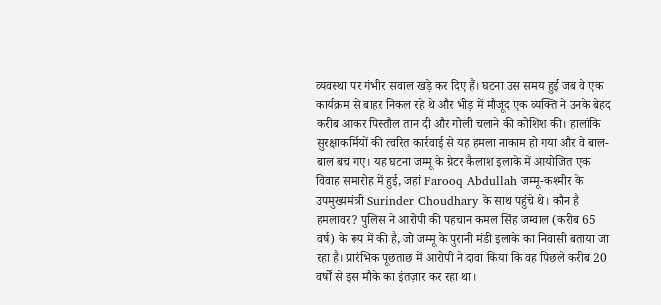व्यवस्था पर गंभीर सवाल खड़े कर दिए हैं। घटना उस समय हुई जब वे एक कार्यक्रम से बाहर निकल रहे थे और भीड़ में मौजूद एक व्यक्ति ने उनके बेहद करीब आकर पिस्तौल तान दी और गोली चलाने की कोशिश की। हालांकि सुरक्षाकर्मियों की त्वरित कार्रवाई से यह हमला नाकाम हो गया और वे बाल-बाल बच गए। यह घटना जम्मू के ग्रेटर कैलाश इलाके में आयोजित एक विवाह समारोह में हुई, जहां Farooq Abdullah जम्मू-कश्मीर के उपमुख्यमंत्री Surinder Choudhary के साथ पहुंचे थे। कौन है हमलावर? पुलिस ने आरोपी की पहचान कमल सिंह जम्वाल (करीब 65 वर्ष) के रूप में की है, जो जम्मू के पुरानी मंडी इलाके का निवासी बताया जा रहा है। प्रारंभिक पूछताछ में आरोपी ने दावा किया कि वह पिछले करीब 20 वर्षों से इस मौके का इंतज़ार कर रहा था।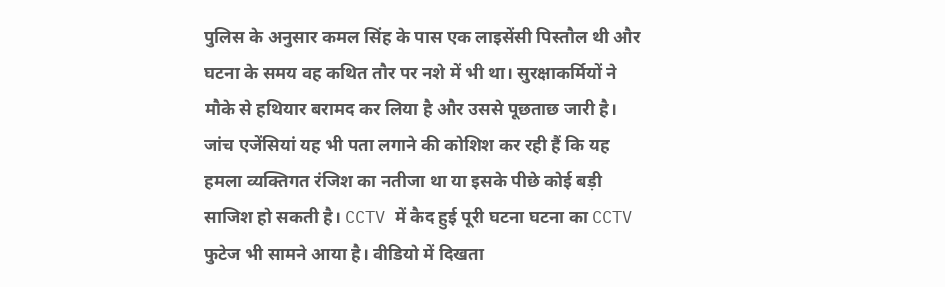पुलिस के अनुसार कमल सिंह के पास एक लाइसेंसी पिस्तौल थी और घटना के समय वह कथित तौर पर नशे में भी था। सुरक्षाकर्मियों ने मौके से हथियार बरामद कर लिया है और उससे पूछताछ जारी है। जांच एजेंसियां यह भी पता लगाने की कोशिश कर रही हैं कि यह हमला व्यक्तिगत रंजिश का नतीजा था या इसके पीछे कोई बड़ी साजिश हो सकती है। CCTV में कैद हुई पूरी घटना घटना का CCTV फुटेज भी सामने आया है। वीडियो में दिखता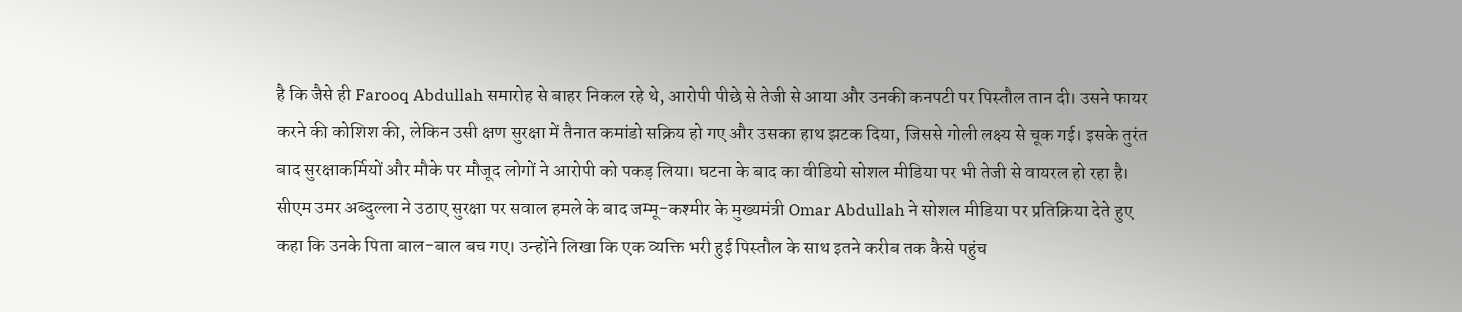है कि जैसे ही Farooq Abdullah समारोह से बाहर निकल रहे थे, आरोपी पीछे से तेजी से आया और उनकी कनपटी पर पिस्तौल तान दी। उसने फायर करने की कोशिश की, लेकिन उसी क्षण सुरक्षा में तैनात कमांडो सक्रिय हो गए और उसका हाथ झटक दिया, जिससे गोली लक्ष्य से चूक गई। इसके तुरंत बाद सुरक्षाकर्मियों और मौके पर मौजूद लोगों ने आरोपी को पकड़ लिया। घटना के बाद का वीडियो सोशल मीडिया पर भी तेजी से वायरल हो रहा है। सीएम उमर अब्दुल्ला ने उठाए सुरक्षा पर सवाल हमले के बाद जम्मू-कश्मीर के मुख्यमंत्री Omar Abdullah ने सोशल मीडिया पर प्रतिक्रिया देते हुए कहा कि उनके पिता बाल-बाल बच गए। उन्होंने लिखा कि एक व्यक्ति भरी हुई पिस्तौल के साथ इतने करीब तक कैसे पहुंच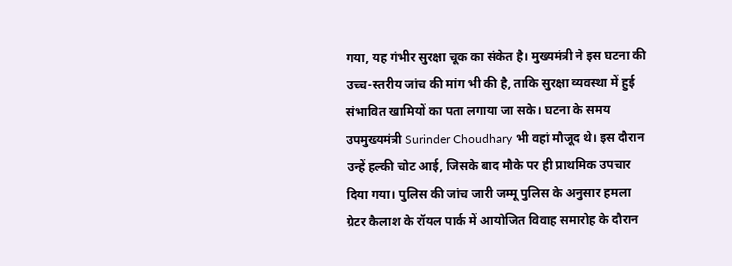गया, यह गंभीर सुरक्षा चूक का संकेत है। मुख्यमंत्री ने इस घटना की उच्च-स्तरीय जांच की मांग भी की है, ताकि सुरक्षा व्यवस्था में हुई संभावित खामियों का पता लगाया जा सके। घटना के समय उपमुख्यमंत्री Surinder Choudhary भी वहां मौजूद थे। इस दौरान उन्हें हल्की चोट आई, जिसके बाद मौके पर ही प्राथमिक उपचार दिया गया। पुलिस की जांच जारी जम्मू पुलिस के अनुसार हमला ग्रेटर कैलाश के रॉयल पार्क में आयोजित विवाह समारोह के दौरान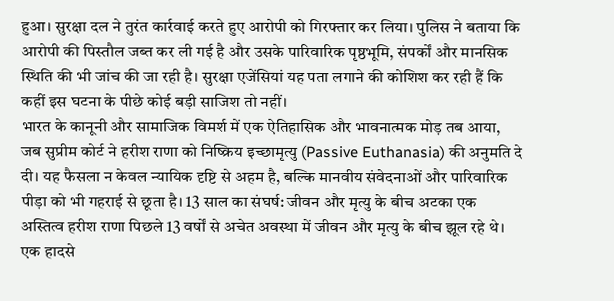हुआ। सुरक्षा दल ने तुरंत कार्रवाई करते हुए आरोपी को गिरफ्तार कर लिया। पुलिस ने बताया कि आरोपी की पिस्तौल जब्त कर ली गई है और उसके पारिवारिक पृष्ठभूमि, संपर्कों और मानसिक स्थिति की भी जांच की जा रही है। सुरक्षा एजेंसियां यह पता लगाने की कोशिश कर रही हैं कि कहीं इस घटना के पीछे कोई बड़ी साजिश तो नहीं।
भारत के कानूनी और सामाजिक विमर्श में एक ऐतिहासिक और भावनात्मक मोड़ तब आया, जब सुप्रीम कोर्ट ने हरीश राणा को निष्क्रिय इच्छामृत्यु (Passive Euthanasia) की अनुमति दे दी। यह फैसला न केवल न्यायिक दृष्टि से अहम है, बल्कि मानवीय संवेदनाओं और पारिवारिक पीड़ा को भी गहराई से छूता है। 13 साल का संघर्ष: जीवन और मृत्यु के बीच अटका एक अस्तित्व हरीश राणा पिछले 13 वर्षों से अचेत अवस्था में जीवन और मृत्यु के बीच झूल रहे थे। एक हादसे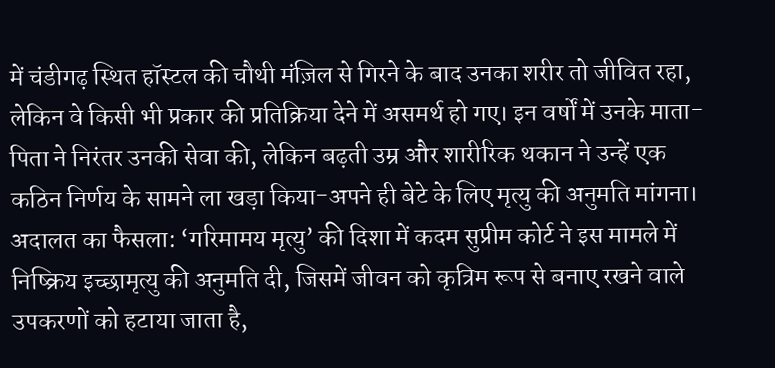में चंडीगढ़ स्थित हॉस्टल की चौथी मंज़िल से गिरने के बाद उनका शरीर तो जीवित रहा, लेकिन वे किसी भी प्रकार की प्रतिक्रिया देने में असमर्थ हो गए। इन वर्षों में उनके माता-पिता ने निरंतर उनकी सेवा की, लेकिन बढ़ती उम्र और शारीरिक थकान ने उन्हें एक कठिन निर्णय के सामने ला खड़ा किया-अपने ही बेटे के लिए मृत्यु की अनुमति मांगना। अदालत का फैसला: ‘गरिमामय मृत्यु’ की दिशा में कदम सुप्रीम कोर्ट ने इस मामले में निष्क्रिय इच्छामृत्यु की अनुमति दी, जिसमें जीवन को कृत्रिम रूप से बनाए रखने वाले उपकरणों को हटाया जाता है,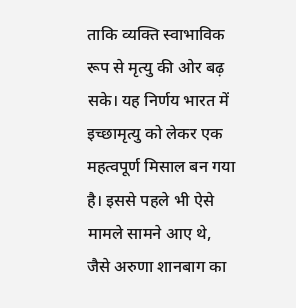ताकि व्यक्ति स्वाभाविक रूप से मृत्यु की ओर बढ़ सके। यह निर्णय भारत में इच्छामृत्यु को लेकर एक महत्वपूर्ण मिसाल बन गया है। इससे पहले भी ऐसे मामले सामने आए थे, जैसे अरुणा शानबाग का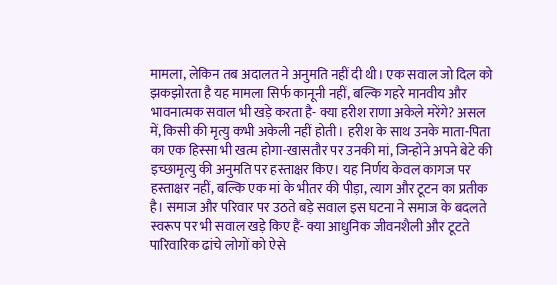मामला, लेकिन तब अदालत ने अनुमति नहीं दी थी। एक सवाल जो दिल को झकझोरता है यह मामला सिर्फ कानूनी नहीं, बल्कि गहरे मानवीय और भावनात्मक सवाल भी खड़े करता है- क्या हरीश राणा अकेले मरेंगे? असल में, किसी की मृत्यु कभी अकेली नहीं होती। हरीश के साथ उनके माता-पिता का एक हिस्सा भी खत्म होगा-खासतौर पर उनकी मां, जिन्होंने अपने बेटे की इच्छामृत्यु की अनुमति पर हस्ताक्षर किए। यह निर्णय केवल कागज पर हस्ताक्षर नहीं, बल्कि एक मां के भीतर की पीड़ा, त्याग और टूटन का प्रतीक है। समाज और परिवार पर उठते बड़े सवाल इस घटना ने समाज के बदलते स्वरूप पर भी सवाल खड़े किए हैं- क्या आधुनिक जीवनशैली और टूटते पारिवारिक ढांचे लोगों को ऐसे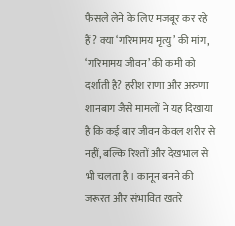फैसले लेने के लिए मजबूर कर रहे हैं? क्या ‘गरिमामय मृत्यु’ की मांग, ‘गरिमामय जीवन’ की कमी को दर्शाती है? हरीश राणा और अरुणा शानबाग जैसे मामलों ने यह दिखाया है कि कई बार जीवन केवल शरीर से नहीं, बल्कि रिश्तों और देखभाल से भी चलता है। कानून बनने की जरूरत और संभावित खतरे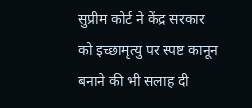सुप्रीम कोर्ट ने केंद्र सरकार को इच्छामृत्यु पर स्पष्ट कानून बनाने की भी सलाह दी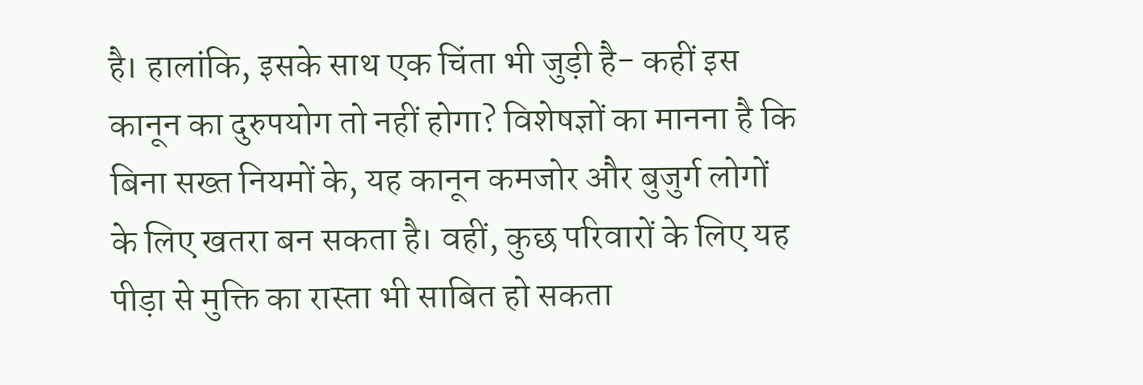है। हालांकि, इसके साथ एक चिंता भी जुड़ी है- कहीं इस कानून का दुरुपयोग तो नहीं होगा? विशेषज्ञों का मानना है कि बिना सख्त नियमों के, यह कानून कमजोर और बुजुर्ग लोगों के लिए खतरा बन सकता है। वहीं, कुछ परिवारों के लिए यह पीड़ा से मुक्ति का रास्ता भी साबित हो सकता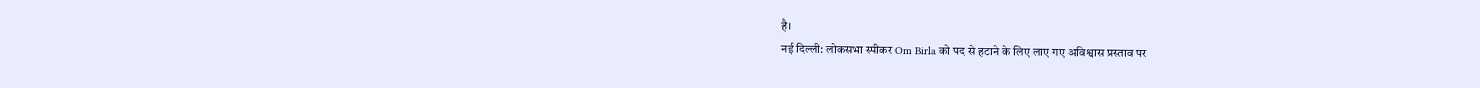है।
नई दिल्ली: लोकसभा स्पीकर Om Birla को पद से हटाने के लिए लाए गए अविश्वास प्रस्ताव पर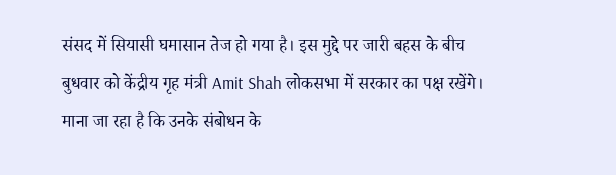संसद में सियासी घमासान तेज हो गया है। इस मुद्दे पर जारी बहस के बीच बुधवार को केंद्रीय गृह मंत्री Amit Shah लोकसभा में सरकार का पक्ष रखेंगे। माना जा रहा है कि उनके संबोधन के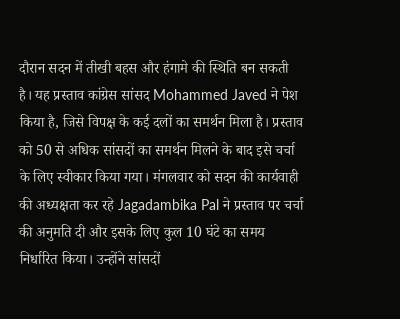दौरान सदन में तीखी बहस और हंगामे की स्थिति बन सकती है। यह प्रस्ताव कांग्रेस सांसद Mohammed Javed ने पेश किया है, जिसे विपक्ष के कई दलों का समर्थन मिला है। प्रस्ताव को 50 से अधिक सांसदों का समर्थन मिलने के बाद इसे चर्चा के लिए स्वीकार किया गया। मंगलवार को सदन की कार्यवाही की अध्यक्षता कर रहे Jagadambika Pal ने प्रस्ताव पर चर्चा की अनुमति दी और इसके लिए कुल 10 घंटे का समय निर्धारित किया। उन्होंने सांसदों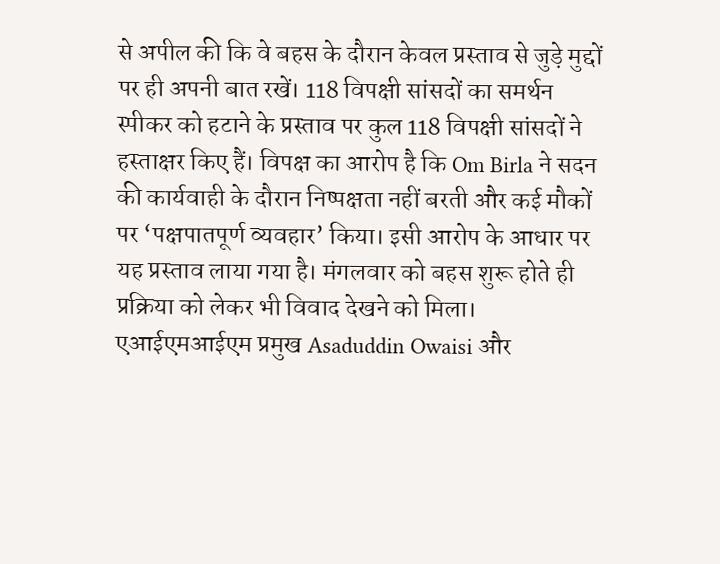से अपील की कि वे बहस के दौरान केवल प्रस्ताव से जुड़े मुद्दों पर ही अपनी बात रखें। 118 विपक्षी सांसदों का समर्थन स्पीकर को हटाने के प्रस्ताव पर कुल 118 विपक्षी सांसदों ने हस्ताक्षर किए हैं। विपक्ष का आरोप है कि Om Birla ने सदन की कार्यवाही के दौरान निष्पक्षता नहीं बरती और कई मौकों पर ‘पक्षपातपूर्ण व्यवहार’ किया। इसी आरोप के आधार पर यह प्रस्ताव लाया गया है। मंगलवार को बहस शुरू होते ही प्रक्रिया को लेकर भी विवाद देखने को मिला। एआईएमआईएम प्रमुख Asaduddin Owaisi और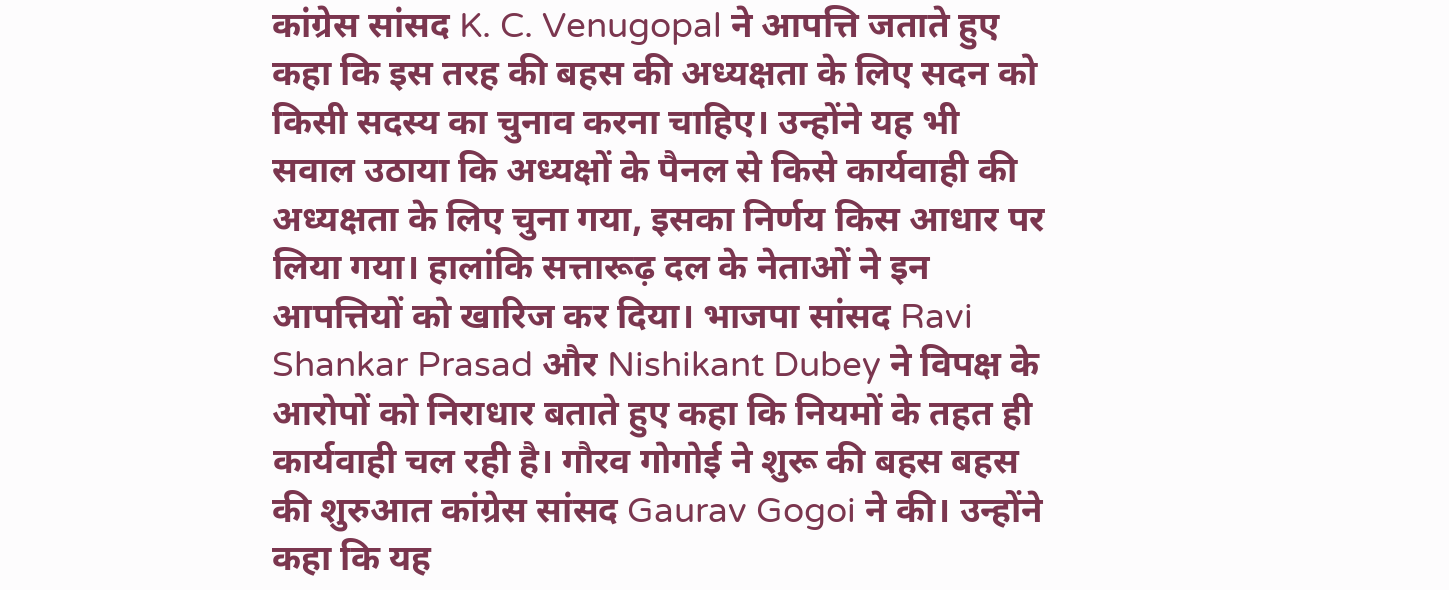कांग्रेस सांसद K. C. Venugopal ने आपत्ति जताते हुए कहा कि इस तरह की बहस की अध्यक्षता के लिए सदन को किसी सदस्य का चुनाव करना चाहिए। उन्होंने यह भी सवाल उठाया कि अध्यक्षों के पैनल से किसे कार्यवाही की अध्यक्षता के लिए चुना गया, इसका निर्णय किस आधार पर लिया गया। हालांकि सत्तारूढ़ दल के नेताओं ने इन आपत्तियों को खारिज कर दिया। भाजपा सांसद Ravi Shankar Prasad और Nishikant Dubey ने विपक्ष के आरोपों को निराधार बताते हुए कहा कि नियमों के तहत ही कार्यवाही चल रही है। गौरव गोगोई ने शुरू की बहस बहस की शुरुआत कांग्रेस सांसद Gaurav Gogoi ने की। उन्होंने कहा कि यह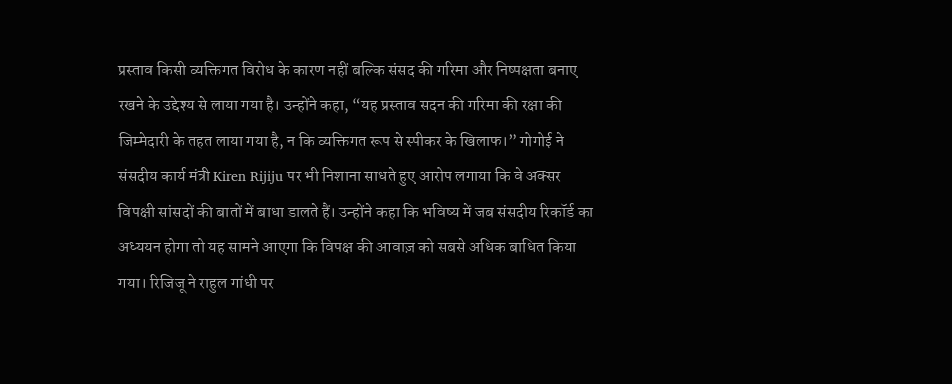प्रस्ताव किसी व्यक्तिगत विरोध के कारण नहीं बल्कि संसद की गरिमा और निष्पक्षता बनाए रखने के उद्देश्य से लाया गया है। उन्होंने कहा, “यह प्रस्ताव सदन की गरिमा की रक्षा की जिम्मेदारी के तहत लाया गया है, न कि व्यक्तिगत रूप से स्पीकर के खिलाफ।” गोगोई ने संसदीय कार्य मंत्री Kiren Rijiju पर भी निशाना साधते हुए आरोप लगाया कि वे अक्सर विपक्षी सांसदों की बातों में बाधा डालते हैं। उन्होंने कहा कि भविष्य में जब संसदीय रिकॉर्ड का अध्ययन होगा तो यह सामने आएगा कि विपक्ष की आवाज़ को सबसे अधिक बाधित किया गया। रिजिजू ने राहुल गांधी पर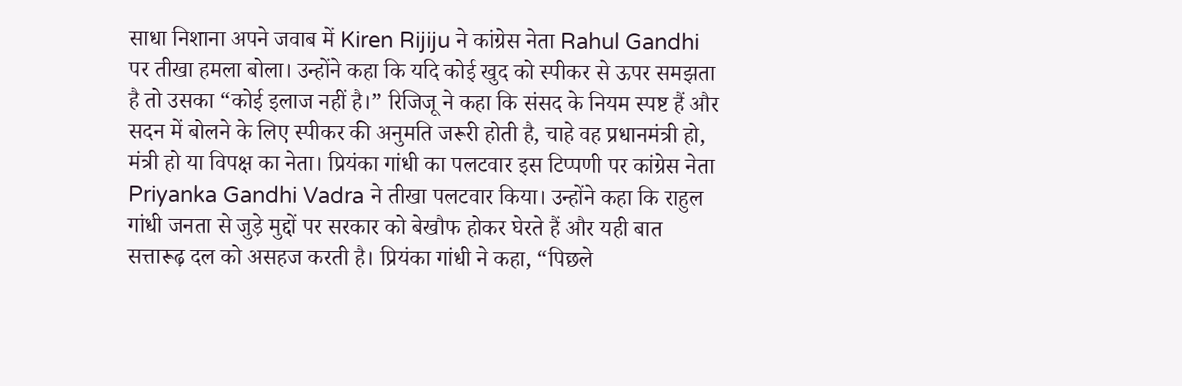साधा निशाना अपने जवाब में Kiren Rijiju ने कांग्रेस नेता Rahul Gandhi पर तीखा हमला बोला। उन्होंने कहा कि यदि कोई खुद को स्पीकर से ऊपर समझता है तो उसका “कोई इलाज नहीं है।” रिजिजू ने कहा कि संसद के नियम स्पष्ट हैं और सदन में बोलने के लिए स्पीकर की अनुमति जरूरी होती है, चाहे वह प्रधानमंत्री हो, मंत्री हो या विपक्ष का नेता। प्रियंका गांधी का पलटवार इस टिप्पणी पर कांग्रेस नेता Priyanka Gandhi Vadra ने तीखा पलटवार किया। उन्होंने कहा कि राहुल गांधी जनता से जुड़े मुद्दों पर सरकार को बेखौफ होकर घेरते हैं और यही बात सत्तारूढ़ दल को असहज करती है। प्रियंका गांधी ने कहा, “पिछले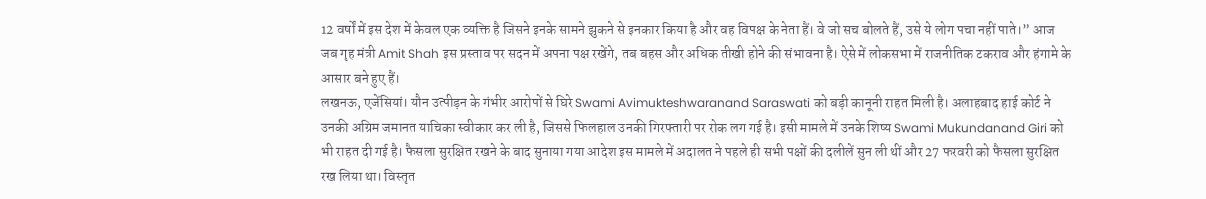12 वर्षों में इस देश में केवल एक व्यक्ति है जिसने इनके सामने झुकने से इनकार किया है और वह विपक्ष के नेता हैं। वे जो सच बोलते हैं, उसे ये लोग पचा नहीं पाते।” आज जब गृह मंत्री Amit Shah इस प्रस्ताव पर सदन में अपना पक्ष रखेंगे, तब बहस और अधिक तीखी होने की संभावना है। ऐसे में लोकसभा में राजनीतिक टकराव और हंगामे के आसार बने हुए हैं।
लखनऊ, एजेंसियां। यौन उत्पीड़न के गंभीर आरोपों से घिरे Swami Avimukteshwaranand Saraswati को बड़ी कानूनी राहत मिली है। अलाहबाद हाई कोर्ट ने उनकी अग्रिम जमानत याचिका स्वीकार कर ली है, जिससे फिलहाल उनकी गिरफ्तारी पर रोक लग गई है। इसी मामले में उनके शिष्य Swami Mukundanand Giri को भी राहत दी गई है। फैसला सुरक्षित रखने के बाद सुनाया गया आदेश इस मामले में अदालत ने पहले ही सभी पक्षों की दलीलें सुन ली थीं और 27 फरवरी को फैसला सुरक्षित रख लिया था। विस्तृत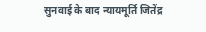सुनवाई के बाद न्यायमूर्ति जितेंद्र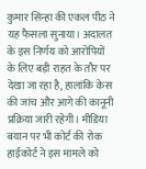कुमार सिन्हा की एकल पीठ ने यह फैसला सुनाया। अदालत के इस निर्णय को आरोपियों के लिए बड़ी राहत के तौर पर देखा जा रहा है, हालांकि केस की जांच और आगे की कानूनी प्रक्रिया जारी रहेगी। मीडिया बयान पर भी कोर्ट की रोक हाईकोर्ट ने इस मामले को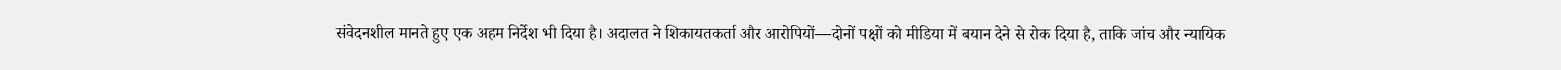संवेदनशील मानते हुए एक अहम निर्देश भी दिया है। अदालत ने शिकायतकर्ता और आरोपियों—दोनों पक्षों को मीडिया में बयान देने से रोक दिया है, ताकि जांच और न्यायिक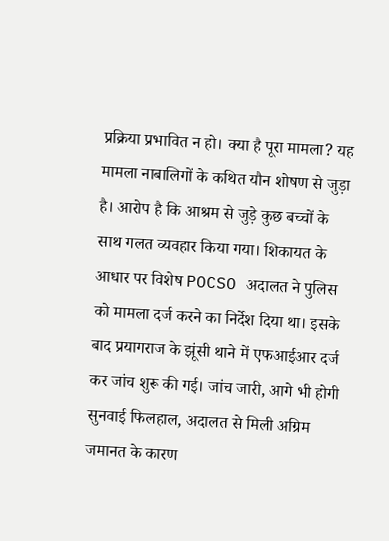प्रक्रिया प्रभावित न हो। क्या है पूरा मामला? यह मामला नाबालिगों के कथित यौन शोषण से जुड़ा है। आरोप है कि आश्रम से जुड़े कुछ बच्चों के साथ गलत व्यवहार किया गया। शिकायत के आधार पर विशेष POCSO अदालत ने पुलिस को मामला दर्ज करने का निर्देश दिया था। इसके बाद प्रयागराज के झूंसी थाने में एफआईआर दर्ज कर जांच शुरू की गई। जांच जारी, आगे भी होगी सुनवाई फिलहाल, अदालत से मिली अग्रिम जमानत के कारण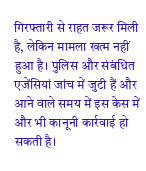गिरफ्तारी से राहत जरूर मिली है, लेकिन मामला खत्म नहीं हुआ है। पुलिस और संबंधित एजेंसियां जांच में जुटी हैं और आने वाले समय में इस केस में और भी कानूनी कार्रवाई हो सकती है।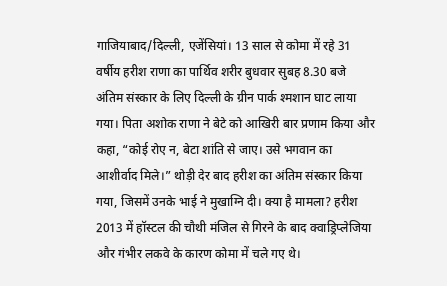गाजियाबाद/दिल्ली, एजेंसियां। 13 साल से कोमा में रहे 31 वर्षीय हरीश राणा का पार्थिव शरीर बुधवार सुबह 8.30 बजे अंतिम संस्कार के लिए दिल्ली के ग्रीन पार्क श्मशान घाट लाया गया। पिता अशोक राणा ने बेटे को आखिरी बार प्रणाम किया और कहा, “कोई रोए न, बेटा शांति से जाए। उसे भगवान का आशीर्वाद मिले।” थोड़ी देर बाद हरीश का अंतिम संस्कार किया गया, जिसमें उनके भाई ने मुखाग्नि दी। क्या है मामला? हरीश 2013 में हॉस्टल की चौथी मंजिल से गिरने के बाद क्वाड्रिप्लेजिया और गंभीर लकवे के कारण कोमा में चले गए थे।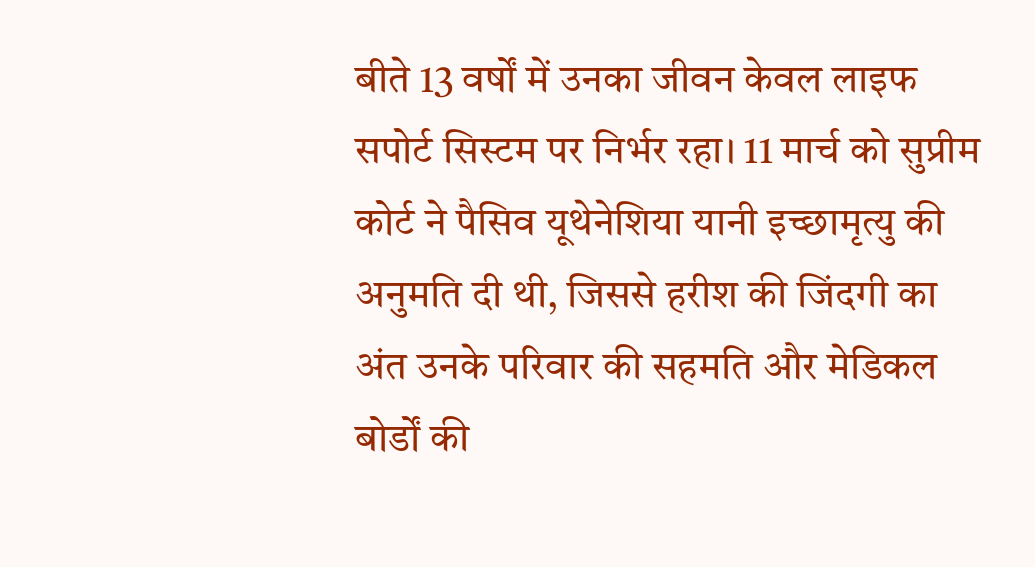बीते 13 वर्षों में उनका जीवन केवल लाइफ सपोर्ट सिस्टम पर निर्भर रहा। 11 मार्च को सुप्रीम कोर्ट ने पैसिव यूथेनेशिया यानी इच्छामृत्यु की अनुमति दी थी, जिससे हरीश की जिंदगी का अंत उनके परिवार की सहमति और मेडिकल बोर्डों की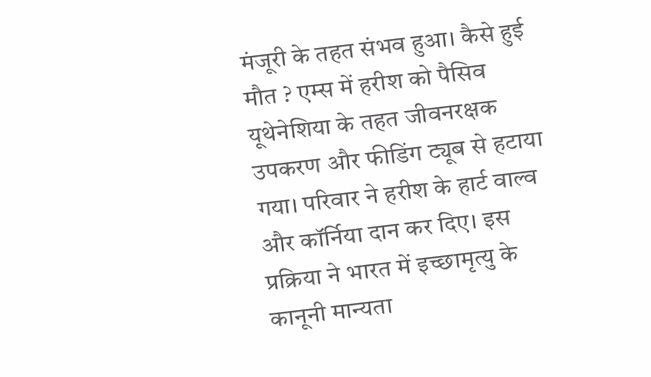मंजूरी के तहत संभव हुआ। कैसे हुई मौत ? एम्स में हरीश को पैसिव यूथेनेशिया के तहत जीवनरक्षक उपकरण और फीडिंग ट्यूब से हटाया गया। परिवार ने हरीश के हार्ट वाल्व और कॉर्निया दान कर दिए। इस प्रक्रिया ने भारत में इच्छामृत्यु के कानूनी मान्यता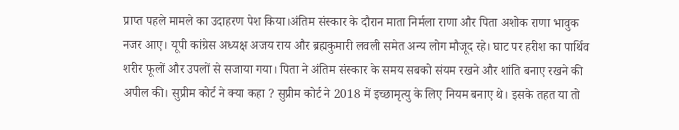प्राप्त पहले मामले का उदाहरण पेश किया।अंतिम संस्कार के दौरान माता निर्मला राणा और पिता अशोक राणा भावुक नजर आए। यूपी कांग्रेस अध्यक्ष अजय राय और ब्रह्मकुमारी लवली समेत अन्य लोग मौजूद रहे। घाट पर हरीश का पार्थिव शरीर फूलों और उपलों से सजाया गया। पिता ने अंतिम संस्कार के समय सबको संयम रखने और शांति बनाए रखने की अपील की। सुप्रीम कोर्ट ने क्या कहा ? सुप्रीम कोर्ट ने 2018 में इच्छामृत्यु के लिए नियम बनाए थे। इसके तहत या तो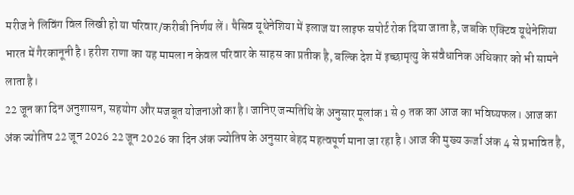मरीज ने लिविंग विल लिखी हो या परिवार/करीबी निर्णय लें। पैसिव यूथेनेशिया में इलाज या लाइफ सपोर्ट रोक दिया जाता है, जबकि एक्टिव यूथेनेशिया भारत में गैरकानूनी है। हरीश राणा का यह मामला न केवल परिवार के साहस का प्रतीक है, बल्कि देश में इच्छामृत्यु के संवैधानिक अधिकार को भी सामने लाता है।
22 जून का दिन अनुशासन, सहयोग और मजबूत योजनाओं का है। जानिए जन्मतिथि के अनुसार मूलांक 1 से 9 तक का आज का भविष्यफल। आज का अंक ज्योतिष 22 जून 2026 22 जून 2026 का दिन अंक ज्योतिष के अनुसार बेहद महत्वपूर्ण माना जा रहा है। आज की मुख्य ऊर्जा अंक 4 से प्रभावित है,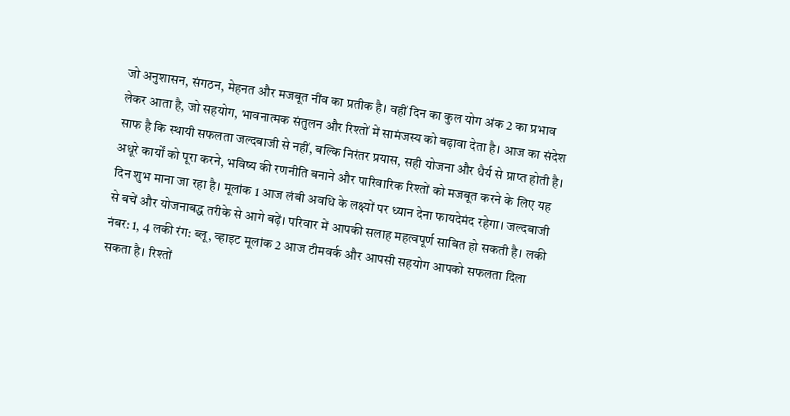जो अनुशासन, संगठन, मेहनत और मजबूत नींव का प्रतीक है। वहीं दिन का कुल योग अंक 2 का प्रभाव लेकर आता है, जो सहयोग, भावनात्मक संतुलन और रिश्तों में सामंजस्य को बढ़ावा देता है। आज का संदेश साफ है कि स्थायी सफलता जल्दबाजी से नहीं, बल्कि निरंतर प्रयास, सही योजना और धैर्य से प्राप्त होती है। अधूरे कार्यों को पूरा करने, भविष्य की रणनीति बनाने और पारिवारिक रिश्तों को मजबूत करने के लिए यह दिन शुभ माना जा रहा है। मूलांक 1 आज लंबी अवधि के लक्ष्यों पर ध्यान देना फायदेमंद रहेगा। जल्दबाजी से बचें और योजनाबद्ध तरीके से आगे बढ़ें। परिवार में आपकी सलाह महत्वपूर्ण साबित हो सकती है। लकी नंबर: 1, 4 लकी रंग: ब्लू, व्हाइट मूलांक 2 आज टीमवर्क और आपसी सहयोग आपको सफलता दिला सकता है। रिश्तों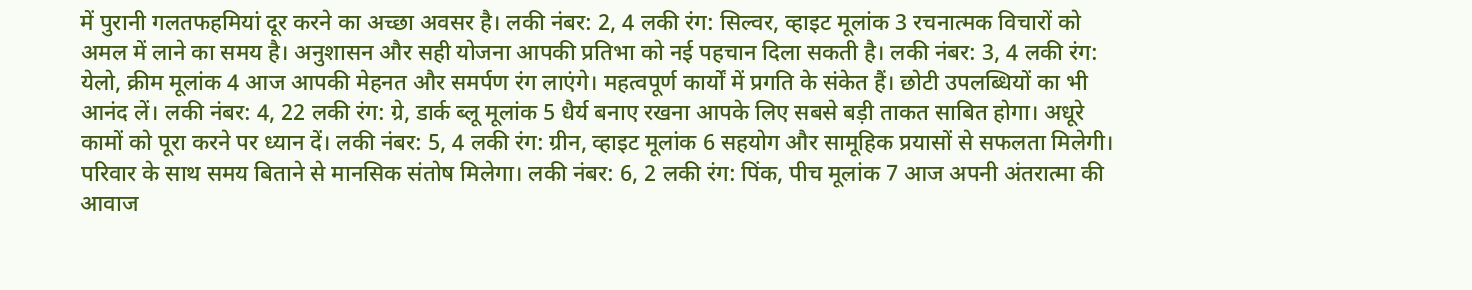में पुरानी गलतफहमियां दूर करने का अच्छा अवसर है। लकी नंबर: 2, 4 लकी रंग: सिल्वर, व्हाइट मूलांक 3 रचनात्मक विचारों को अमल में लाने का समय है। अनुशासन और सही योजना आपकी प्रतिभा को नई पहचान दिला सकती है। लकी नंबर: 3, 4 लकी रंग: येलो, क्रीम मूलांक 4 आज आपकी मेहनत और समर्पण रंग लाएंगे। महत्वपूर्ण कार्यों में प्रगति के संकेत हैं। छोटी उपलब्धियों का भी आनंद लें। लकी नंबर: 4, 22 लकी रंग: ग्रे, डार्क ब्लू मूलांक 5 धैर्य बनाए रखना आपके लिए सबसे बड़ी ताकत साबित होगा। अधूरे कामों को पूरा करने पर ध्यान दें। लकी नंबर: 5, 4 लकी रंग: ग्रीन, व्हाइट मूलांक 6 सहयोग और सामूहिक प्रयासों से सफलता मिलेगी। परिवार के साथ समय बिताने से मानसिक संतोष मिलेगा। लकी नंबर: 6, 2 लकी रंग: पिंक, पीच मूलांक 7 आज अपनी अंतरात्मा की आवाज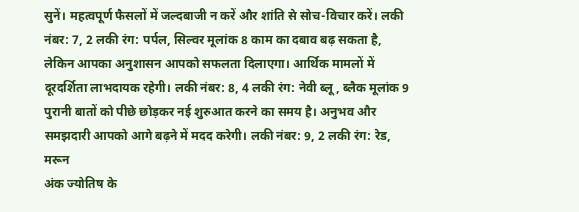सुनें। महत्वपूर्ण फैसलों में जल्दबाजी न करें और शांति से सोच-विचार करें। लकी नंबर: 7, 2 लकी रंग: पर्पल, सिल्वर मूलांक 8 काम का दबाव बढ़ सकता है, लेकिन आपका अनुशासन आपको सफलता दिलाएगा। आर्थिक मामलों में दूरदर्शिता लाभदायक रहेगी। लकी नंबर: 8, 4 लकी रंग: नेवी ब्लू, ब्लैक मूलांक 9 पुरानी बातों को पीछे छोड़कर नई शुरुआत करने का समय है। अनुभव और समझदारी आपको आगे बढ़ने में मदद करेगी। लकी नंबर: 9, 2 लकी रंग: रेड, मरून
अंक ज्योतिष के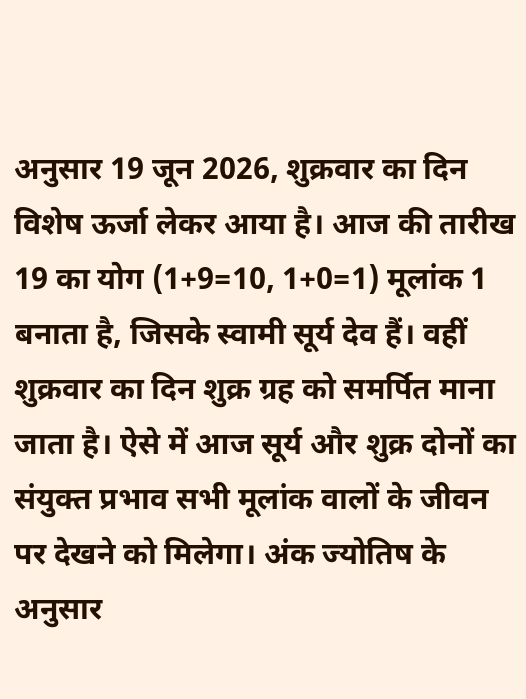अनुसार 19 जून 2026, शुक्रवार का दिन विशेष ऊर्जा लेकर आया है। आज की तारीख 19 का योग (1+9=10, 1+0=1) मूलांक 1 बनाता है, जिसके स्वामी सूर्य देव हैं। वहीं शुक्रवार का दिन शुक्र ग्रह को समर्पित माना जाता है। ऐसे में आज सूर्य और शुक्र दोनों का संयुक्त प्रभाव सभी मूलांक वालों के जीवन पर देखने को मिलेगा। अंक ज्योतिष के अनुसार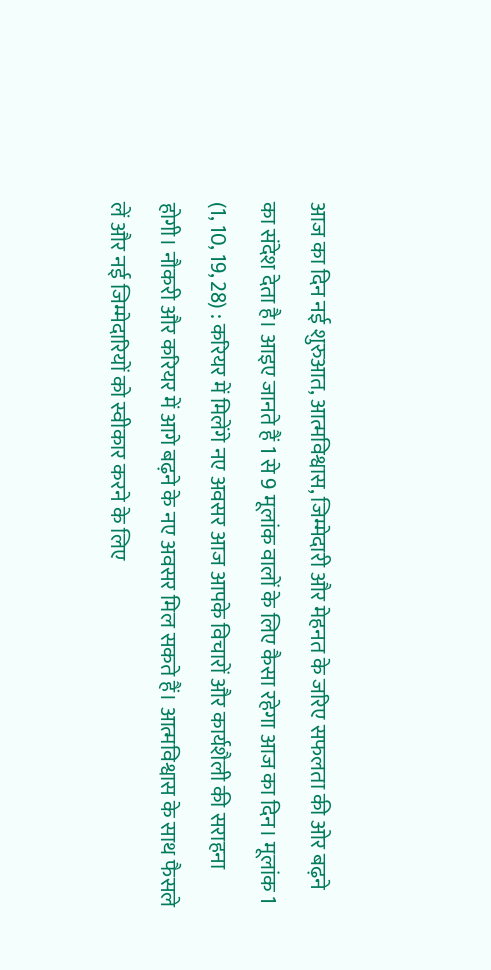आज का दिन नई शुरुआत, आत्मविश्वास, जिम्मेदारी और मेहनत के जरिए सफलता की ओर बढ़ने का संदेश देता है। आइए जानते हैं 1 से 9 मूलांक वालों के लिए कैसा रहेगा आज का दिन। मूलांक 1 (1, 10, 19, 28) : करियर में मिलेंगे नए अवसर आज आपके विचारों और कार्यशैली की सराहना होगी। नौकरी और करियर में आगे बढ़ने के नए अवसर मिल सकते हैं। आत्मविश्वास के साथ फैसले लें और नई जिम्मेदारियों को स्वीकार करने के लिए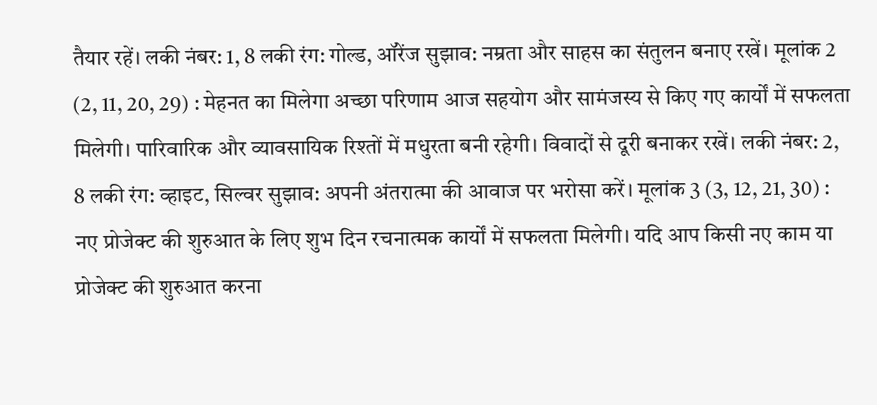तैयार रहें। लकी नंबर: 1, 8 लकी रंग: गोल्ड, ऑरेंज सुझाव: नम्रता और साहस का संतुलन बनाए रखें। मूलांक 2 (2, 11, 20, 29) : मेहनत का मिलेगा अच्छा परिणाम आज सहयोग और सामंजस्य से किए गए कार्यों में सफलता मिलेगी। पारिवारिक और व्यावसायिक रिश्तों में मधुरता बनी रहेगी। विवादों से दूरी बनाकर रखें। लकी नंबर: 2, 8 लकी रंग: व्हाइट, सिल्वर सुझाव: अपनी अंतरात्मा की आवाज पर भरोसा करें। मूलांक 3 (3, 12, 21, 30) : नए प्रोजेक्ट की शुरुआत के लिए शुभ दिन रचनात्मक कार्यों में सफलता मिलेगी। यदि आप किसी नए काम या प्रोजेक्ट की शुरुआत करना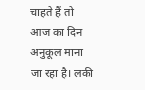चाहते हैं तो आज का दिन अनुकूल माना जा रहा है। लकी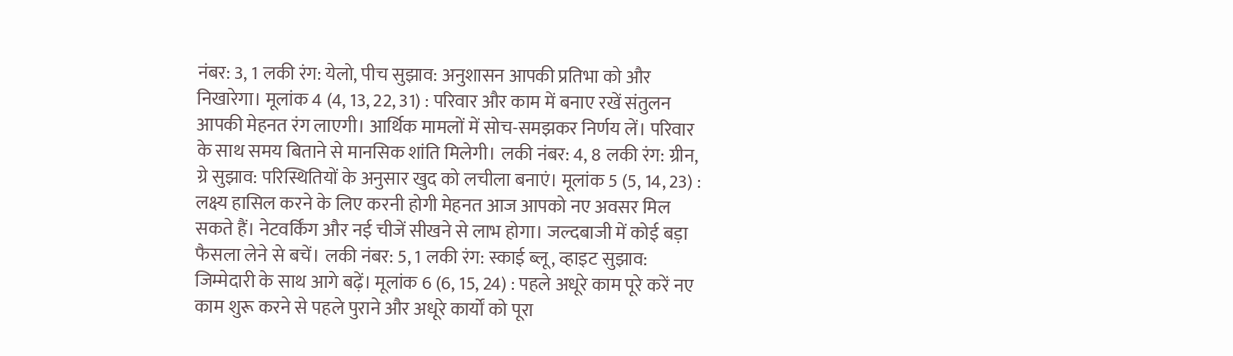नंबर: 3, 1 लकी रंग: येलो, पीच सुझाव: अनुशासन आपकी प्रतिभा को और निखारेगा। मूलांक 4 (4, 13, 22, 31) : परिवार और काम में बनाए रखें संतुलन आपकी मेहनत रंग लाएगी। आर्थिक मामलों में सोच-समझकर निर्णय लें। परिवार के साथ समय बिताने से मानसिक शांति मिलेगी। लकी नंबर: 4, 8 लकी रंग: ग्रीन, ग्रे सुझाव: परिस्थितियों के अनुसार खुद को लचीला बनाएं। मूलांक 5 (5, 14, 23) : लक्ष्य हासिल करने के लिए करनी होगी मेहनत आज आपको नए अवसर मिल सकते हैं। नेटवर्किंग और नई चीजें सीखने से लाभ होगा। जल्दबाजी में कोई बड़ा फैसला लेने से बचें। लकी नंबर: 5, 1 लकी रंग: स्काई ब्लू, व्हाइट सुझाव: जिम्मेदारी के साथ आगे बढ़ें। मूलांक 6 (6, 15, 24) : पहले अधूरे काम पूरे करें नए काम शुरू करने से पहले पुराने और अधूरे कार्यों को पूरा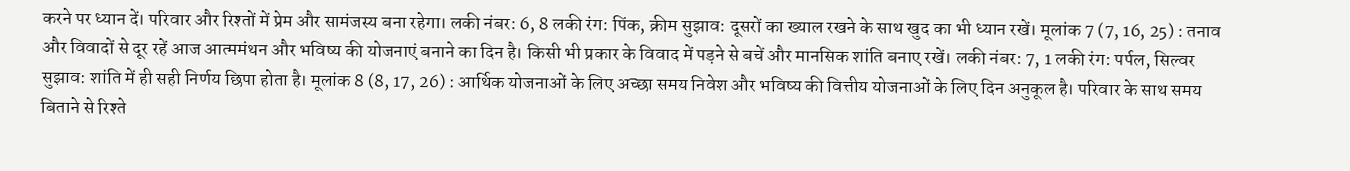करने पर ध्यान दें। परिवार और रिश्तों में प्रेम और सामंजस्य बना रहेगा। लकी नंबर: 6, 8 लकी रंग: पिंक, क्रीम सुझाव: दूसरों का ख्याल रखने के साथ खुद का भी ध्यान रखें। मूलांक 7 (7, 16, 25) : तनाव और विवादों से दूर रहें आज आत्ममंथन और भविष्य की योजनाएं बनाने का दिन है। किसी भी प्रकार के विवाद में पड़ने से बचें और मानसिक शांति बनाए रखें। लकी नंबर: 7, 1 लकी रंग: पर्पल, सिल्वर सुझाव: शांति में ही सही निर्णय छिपा होता है। मूलांक 8 (8, 17, 26) : आर्थिक योजनाओं के लिए अच्छा समय निवेश और भविष्य की वित्तीय योजनाओं के लिए दिन अनुकूल है। परिवार के साथ समय बिताने से रिश्ते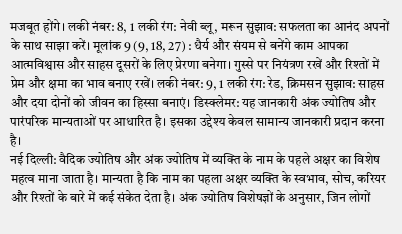मजबूत होंगे। लकी नंबर: 8, 1 लकी रंग: नेवी ब्लू, मरून सुझाव: सफलता का आनंद अपनों के साथ साझा करें। मूलांक 9 (9, 18, 27) : धैर्य और संयम से बनेंगे काम आपका आत्मविश्वास और साहस दूसरों के लिए प्रेरणा बनेगा। गुस्से पर नियंत्रण रखें और रिश्तों में प्रेम और क्षमा का भाव बनाए रखें। लकी नंबर: 9, 1 लकी रंग: रेड, क्रिमसन सुझाव: साहस और दया दोनों को जीवन का हिस्सा बनाएं। डिस्क्लेमर: यह जानकारी अंक ज्योतिष और पारंपरिक मान्यताओं पर आधारित है। इसका उद्देश्य केवल सामान्य जानकारी प्रदान करना है।
नई दिल्ली: वैदिक ज्योतिष और अंक ज्योतिष में व्यक्ति के नाम के पहले अक्षर का विशेष महत्व माना जाता है। मान्यता है कि नाम का पहला अक्षर व्यक्ति के स्वभाव, सोच, करियर और रिश्तों के बारे में कई संकेत देता है। अंक ज्योतिष विशेषज्ञों के अनुसार, जिन लोगों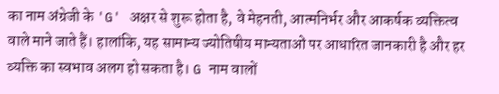का नाम अंग्रेजी के 'G' अक्षर से शुरू होता है, वे मेहनती, आत्मनिर्भर और आकर्षक व्यक्तित्व वाले माने जाते हैं। हालांकि, यह सामान्य ज्योतिषीय मान्यताओं पर आधारित जानकारी है और हर व्यक्ति का स्वभाव अलग हो सकता है। G नाम वालों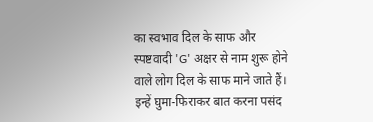का स्वभाव दिल के साफ और स्पष्टवादी 'G' अक्षर से नाम शुरू होने वाले लोग दिल के साफ माने जाते हैं। इन्हें घुमा-फिराकर बात करना पसंद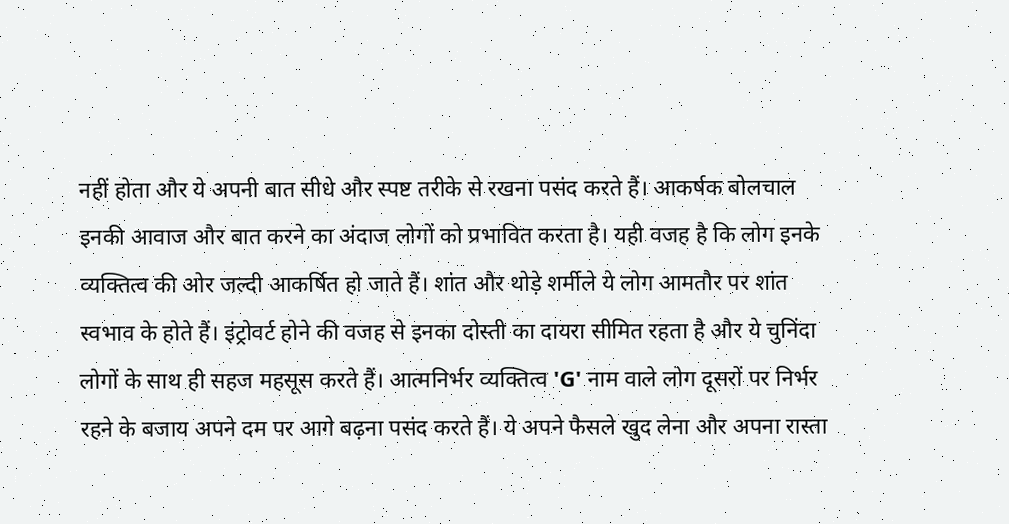नहीं होता और ये अपनी बात सीधे और स्पष्ट तरीके से रखना पसंद करते हैं। आकर्षक बोलचाल इनकी आवाज और बात करने का अंदाज लोगों को प्रभावित करता है। यही वजह है कि लोग इनके व्यक्तित्व की ओर जल्दी आकर्षित हो जाते हैं। शांत और थोड़े शर्मीले ये लोग आमतौर पर शांत स्वभाव के होते हैं। इंट्रोवर्ट होने की वजह से इनका दोस्ती का दायरा सीमित रहता है और ये चुनिंदा लोगों के साथ ही सहज महसूस करते हैं। आत्मनिर्भर व्यक्तित्व 'G' नाम वाले लोग दूसरों पर निर्भर रहने के बजाय अपने दम पर आगे बढ़ना पसंद करते हैं। ये अपने फैसले खुद लेना और अपना रास्ता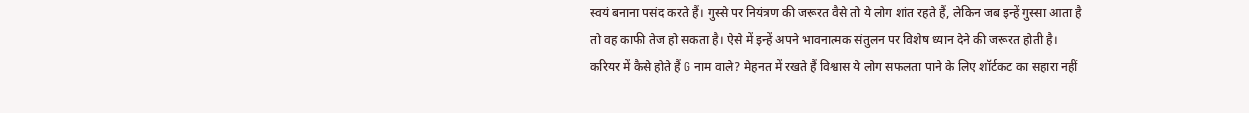स्वयं बनाना पसंद करते हैं। गुस्से पर नियंत्रण की जरूरत वैसे तो ये लोग शांत रहते हैं, लेकिन जब इन्हें गुस्सा आता है तो वह काफी तेज हो सकता है। ऐसे में इन्हें अपने भावनात्मक संतुलन पर विशेष ध्यान देने की जरूरत होती है। करियर में कैसे होते हैं G नाम वाले? मेहनत में रखते हैं विश्वास ये लोग सफलता पाने के लिए शॉर्टकट का सहारा नहीं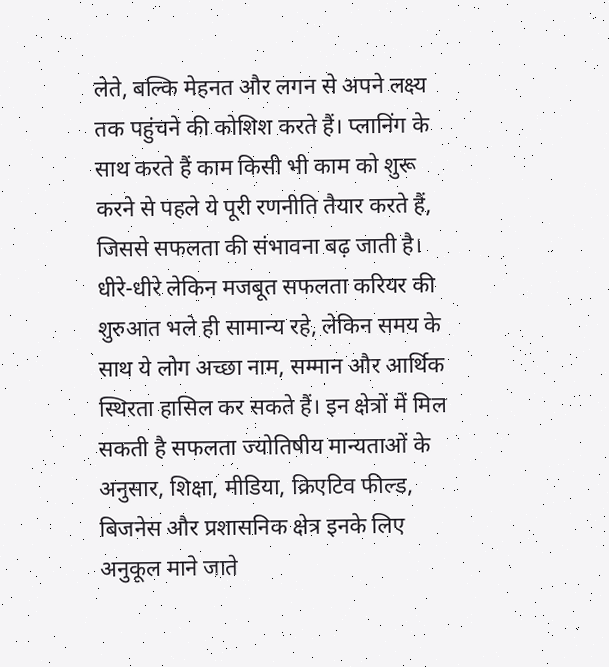लेते, बल्कि मेहनत और लगन से अपने लक्ष्य तक पहुंचने की कोशिश करते हैं। प्लानिंग के साथ करते हैं काम किसी भी काम को शुरू करने से पहले ये पूरी रणनीति तैयार करते हैं, जिससे सफलता की संभावना बढ़ जाती है। धीरे-धीरे लेकिन मजबूत सफलता करियर की शुरुआत भले ही सामान्य रहे, लेकिन समय के साथ ये लोग अच्छा नाम, सम्मान और आर्थिक स्थिरता हासिल कर सकते हैं। इन क्षेत्रों में मिल सकती है सफलता ज्योतिषीय मान्यताओं के अनुसार, शिक्षा, मीडिया, क्रिएटिव फील्ड, बिजनेस और प्रशासनिक क्षेत्र इनके लिए अनुकूल माने जाते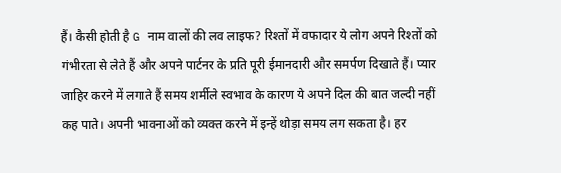हैं। कैसी होती है G नाम वालों की लव लाइफ? रिश्तों में वफादार ये लोग अपने रिश्तों को गंभीरता से लेते हैं और अपने पार्टनर के प्रति पूरी ईमानदारी और समर्पण दिखाते हैं। प्यार जाहिर करने में लगाते हैं समय शर्मीले स्वभाव के कारण ये अपने दिल की बात जल्दी नहीं कह पाते। अपनी भावनाओं को व्यक्त करने में इन्हें थोड़ा समय लग सकता है। हर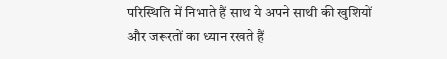परिस्थिति में निभाते हैं साथ ये अपने साथी की खुशियों और जरूरतों का ध्यान रखते हैं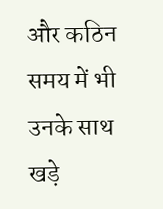और कठिन समय में भी उनके साथ खड़े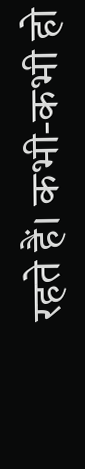रहते हैं। कभी-कभी हो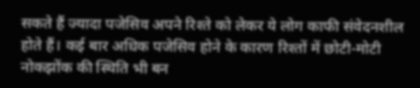सकते हैं ज्यादा पजेसिव अपने रिश्ते को लेकर ये लोग काफी संवेदनशील होते हैं। कई बार अधिक पजेसिव होने के कारण रिश्तों में छोटी-मोटी नोकझोंक की स्थिति भी बन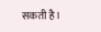सकती है।